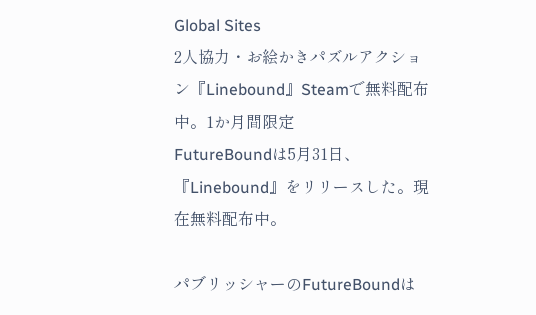Global Sites
2人協力・お絵かきパズルアクション『Linebound』Steamで無料配布中。1か月間限定
FutureBoundは5月31日、『Linebound』をリリースした。現在無料配布中。

パブリッシャーのFutureBoundは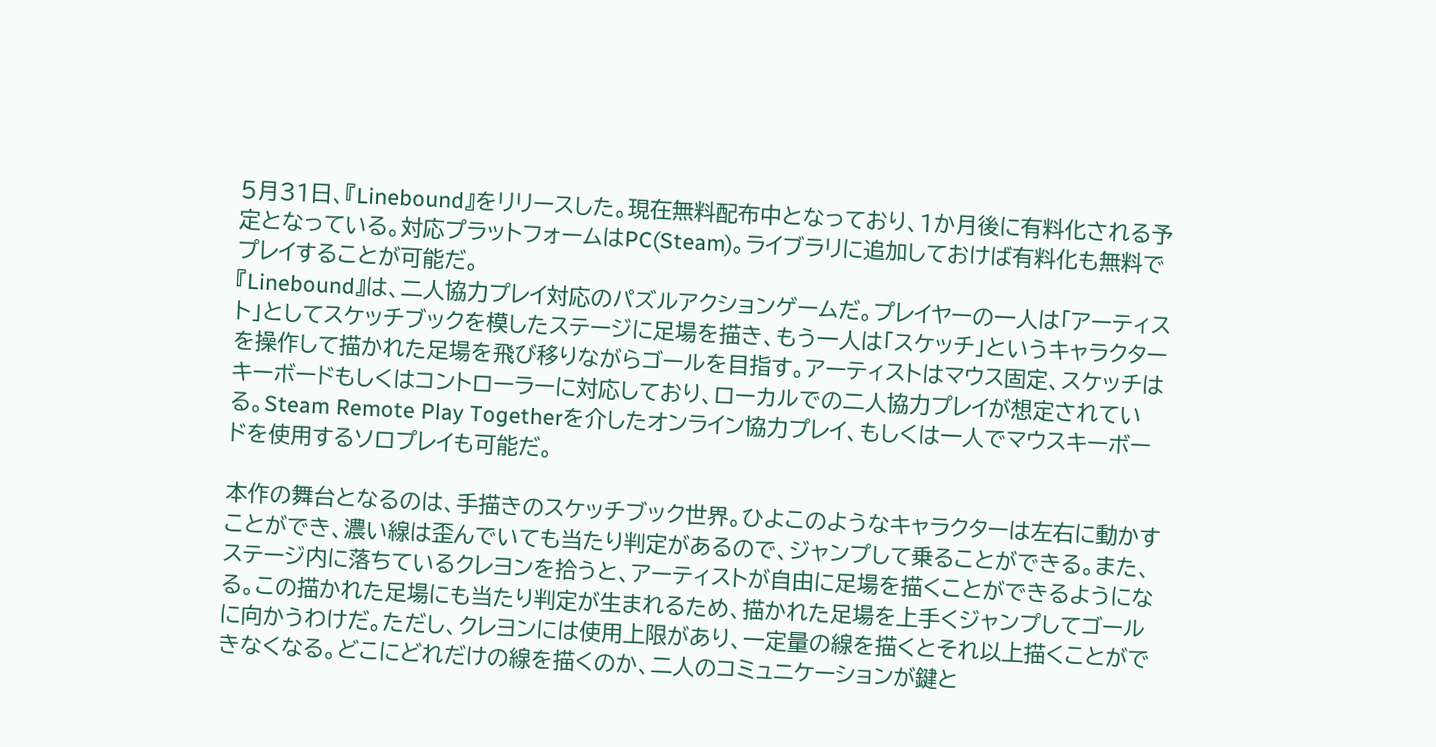5月31日、『Linebound』をリリースした。現在無料配布中となっており、1か月後に有料化される予定となっている。対応プラットフォームはPC(Steam)。ライブラリに追加しておけば有料化も無料でプレイすることが可能だ。
『Linebound』は、二人協力プレイ対応のパズルアクションゲームだ。プレイヤーの一人は「アーティスト」としてスケッチブックを模したステージに足場を描き、もう一人は「スケッチ」というキャラクターを操作して描かれた足場を飛び移りながらゴールを目指す。アーティストはマウス固定、スケッチはキーボードもしくはコントローラーに対応しており、ローカルでの二人協力プレイが想定されている。Steam Remote Play Togetherを介したオンライン協力プレイ、もしくは一人でマウスキーボードを使用するソロプレイも可能だ。

本作の舞台となるのは、手描きのスケッチブック世界。ひよこのようなキャラクターは左右に動かすことができ、濃い線は歪んでいても当たり判定があるので、ジャンプして乗ることができる。また、ステージ内に落ちているクレヨンを拾うと、アーティストが自由に足場を描くことができるようになる。この描かれた足場にも当たり判定が生まれるため、描かれた足場を上手くジャンプしてゴールに向かうわけだ。ただし、クレヨンには使用上限があり、一定量の線を描くとそれ以上描くことができなくなる。どこにどれだけの線を描くのか、二人のコミュニケーションが鍵と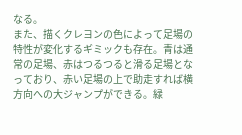なる。
また、描くクレヨンの色によって足場の特性が変化するギミックも存在。青は通常の足場、赤はつるつると滑る足場となっており、赤い足場の上で助走すれば横方向への大ジャンプができる。緑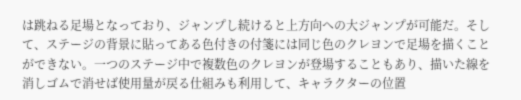は跳ねる足場となっており、ジャンプし続けると上方向への大ジャンプが可能だ。そして、ステージの背景に貼ってある色付きの付箋には同じ色のクレヨンで足場を描くことができない。一つのステージ中で複数色のクレヨンが登場することもあり、描いた線を消しゴムで消せば使用量が戻る仕組みも利用して、キャラクターの位置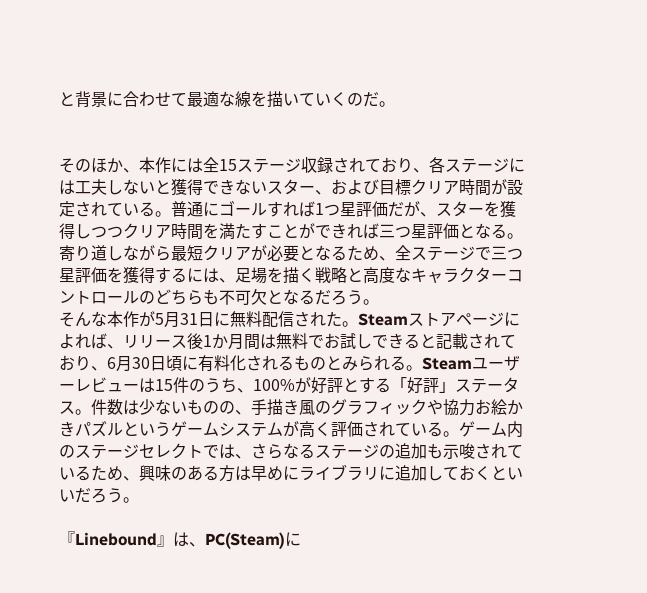と背景に合わせて最適な線を描いていくのだ。


そのほか、本作には全15ステージ収録されており、各ステージには工夫しないと獲得できないスター、および目標クリア時間が設定されている。普通にゴールすれば1つ星評価だが、スターを獲得しつつクリア時間を満たすことができれば三つ星評価となる。寄り道しながら最短クリアが必要となるため、全ステージで三つ星評価を獲得するには、足場を描く戦略と高度なキャラクターコントロールのどちらも不可欠となるだろう。
そんな本作が5月31日に無料配信された。Steamストアページによれば、リリース後1か月間は無料でお試しできると記載されており、6月30日頃に有料化されるものとみられる。Steamユーザーレビューは15件のうち、100%が好評とする「好評」ステータス。件数は少ないものの、手描き風のグラフィックや協力お絵かきパズルというゲームシステムが高く評価されている。ゲーム内のステージセレクトでは、さらなるステージの追加も示唆されているため、興味のある方は早めにライブラリに追加しておくといいだろう。

『Linebound』は、PC(Steam)に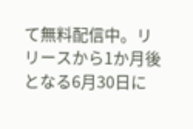て無料配信中。リリースから1か月後となる6月30日に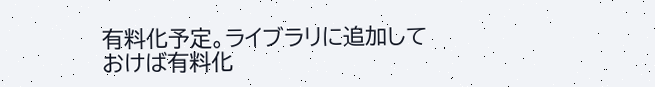有料化予定。ライブラリに追加しておけば有料化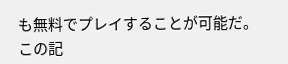も無料でプレイすることが可能だ。
この記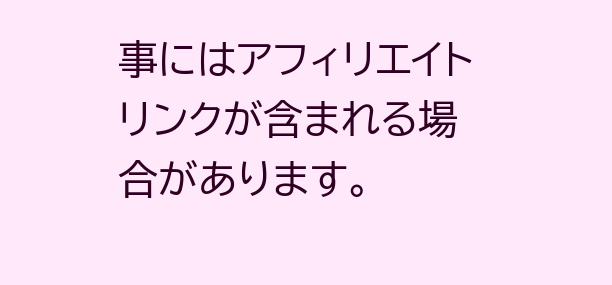事にはアフィリエイトリンクが含まれる場合があります。